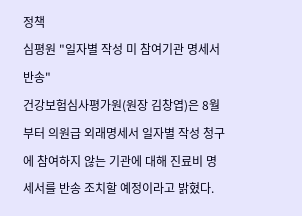정책
심평원 "일자별 작성 미 참여기관 명세서 반송"
건강보험심사평가원(원장 김창엽)은 8월부터 의원급 외래명세서 일자별 작성 청구에 참여하지 않는 기관에 대해 진료비 명세서를 반송 조치할 예정이라고 밝혔다.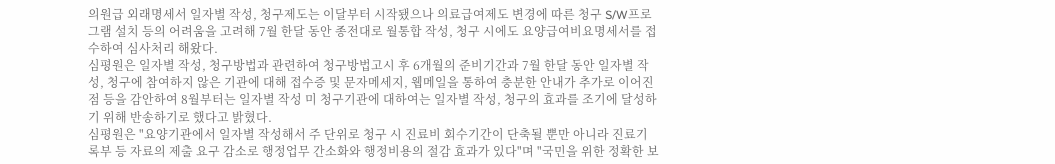의원급 외래명세서 일자별 작성, 청구제도는 이달부터 시작됐으나 의료급여제도 변경에 따른 청구 S/W프로그램 설치 등의 어려움을 고려해 7월 한달 동안 종전대로 월통합 작성, 청구 시에도 요양급여비요명세서를 접수하여 심사처리 해왔다.
심평원은 일자별 작성, 청구방법과 관련하여 청구방법고시 후 6개월의 준비기간과 7월 한달 동안 일자별 작성, 청구에 참여하지 않은 기관에 대해 접수증 및 문자메세지, 웹메일을 통하여 충분한 안내가 추가로 이어진 점 등을 감안하여 8월부터는 일자별 작성 미 청구기관에 대하여는 일자별 작성, 청구의 효과를 조기에 달성하기 위해 반송하기로 했다고 밝혔다.
심평원은 "요양기관에서 일자별 작성해서 주 단위로 청구 시 진료비 회수기간이 단축될 뿐만 아니라 진료기록부 등 자료의 제출 요구 감소로 행정업무 간소화와 행정비용의 절감 효과가 있다"며 "국민을 위한 정확한 보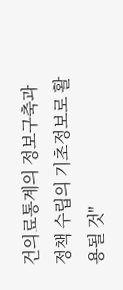건의료통계의 정보구축과 정책 수립의 기초정보로 활용될 것"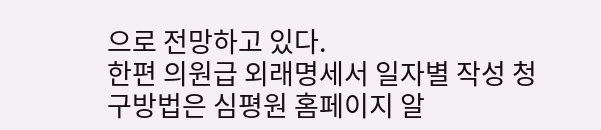으로 전망하고 있다.
한편 의원급 외래명세서 일자별 작성 청구방법은 심평원 홈페이지 알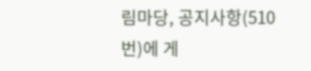림마당, 공지사항(510번)에 게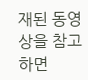재된 동영상을 참고하면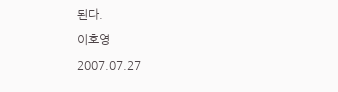된다.
이호영
2007.07.27